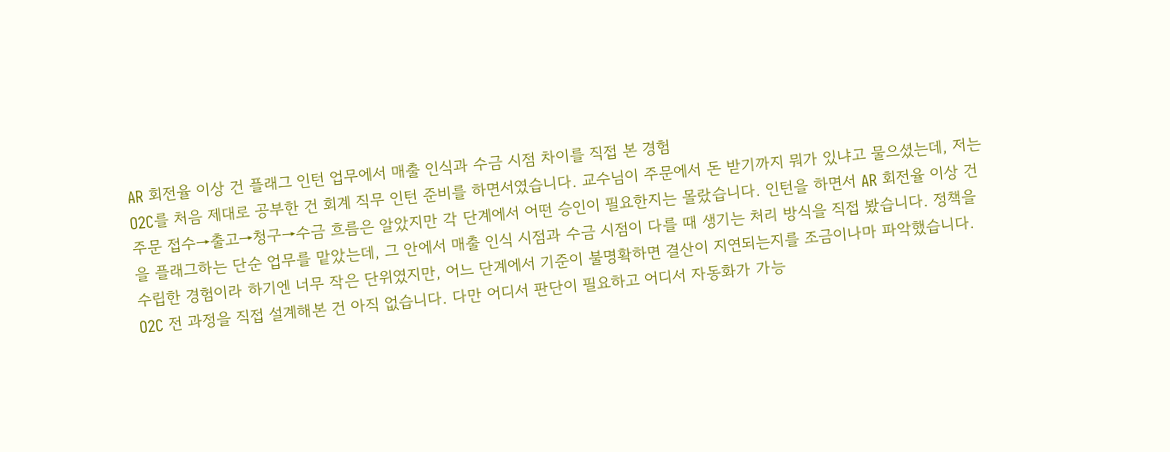AR 회전율 이상 건 플래그 인턴 업무에서 매출 인식과 수금 시점 차이를 직접 본 경험
O2C를 처음 제대로 공부한 건 회계 직무 인턴 준비를 하면서였습니다. 교수님이 주문에서 돈 받기까지 뭐가 있냐고 물으셨는데, 저는 주문 접수→출고→청구→수금 흐름은 알았지만 각 단계에서 어떤 승인이 필요한지는 몰랐습니다. 인턴을 하면서 AR 회전율 이상 건을 플래그하는 단순 업무를 맡았는데, 그 안에서 매출 인식 시점과 수금 시점이 다를 때 생기는 처리 방식을 직접 봤습니다. 정책을 수립한 경험이라 하기엔 너무 작은 단위였지만, 어느 단계에서 기준이 불명확하면 결산이 지연되는지를 조금이나마 파악했습니다.
O2C 전 과정을 직접 설계해본 건 아직 없습니다. 다만 어디서 판단이 필요하고 어디서 자동화가 가능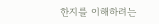한지를 이해하려는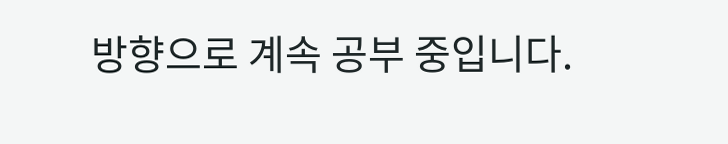방향으로 계속 공부 중입니다.